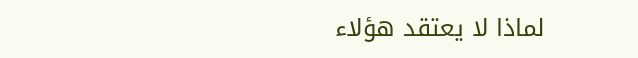لماذا لا يعتقد هؤلاء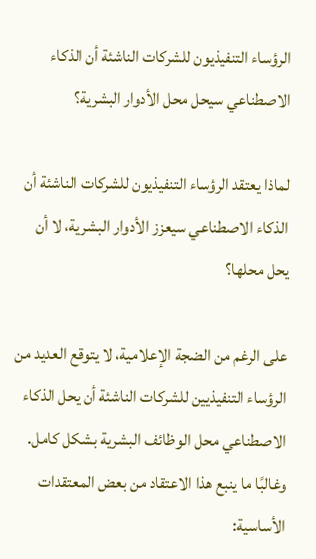الرؤساء التنفيذيون للشركات الناشئة أن الذكاء الاصطناعي سيحل محل الأدوار البشرية؟

لماذا يعتقد الرؤساء التنفيذيون للشركات الناشئة أن الذكاء الاصطناعي سيعزز الأدوار البشرية، لا أن يحل محلها؟

على الرغم من الضجة الإعلامية، لا يتوقع العديد من الرؤساء التنفيذيين للشركات الناشئة أن يحل الذكاء الاصطناعي محل الوظائف البشرية بشكل كامل. وغالبًا ما ينبع هذا الاعتقاد من بعض المعتقدات الأساسية: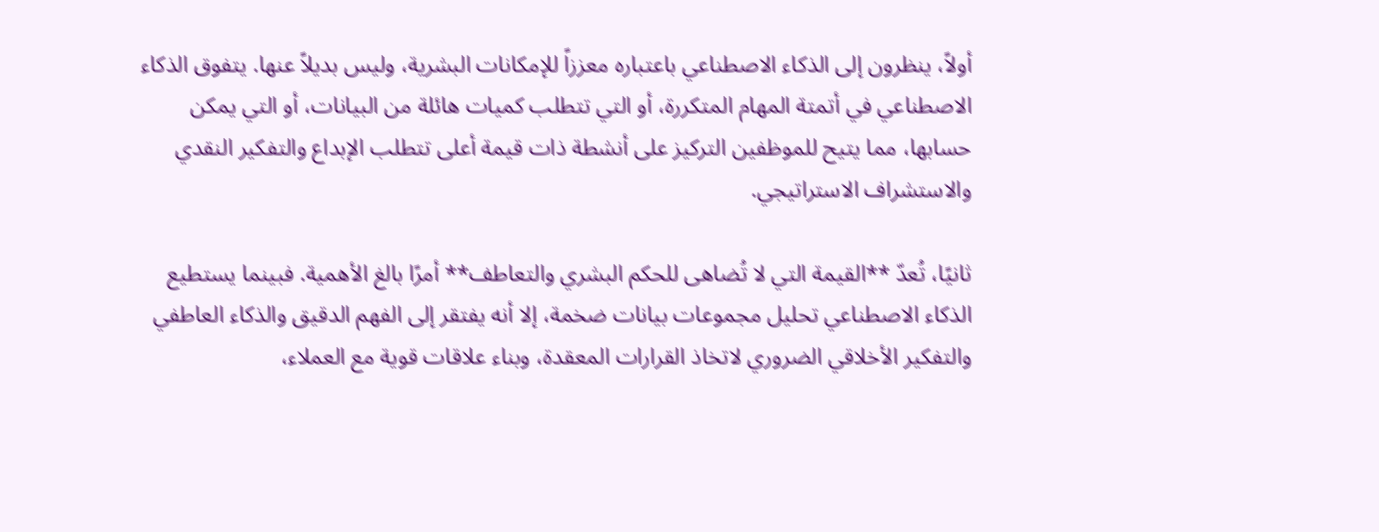أولاً، ينظرون إلى الذكاء الاصطناعي باعتباره معززاً للإمكانات البشرية، وليس بديلاً عنها. يتفوق الذكاء الاصطناعي في أتمتة المهام المتكررة، أو التي تتطلب كميات هائلة من البيانات، أو التي يمكن حسابها، مما يتيح للموظفين التركيز على أنشطة ذات قيمة أعلى تتطلب الإبداع والتفكير النقدي والاستشراف الاستراتيجي.

ثانيًا، تُعدّ **القيمة التي لا تُضاهى للحكم البشري والتعاطف** أمرًا بالغ الأهمية. فبينما يستطيع الذكاء الاصطناعي تحليل مجموعات بيانات ضخمة، إلا أنه يفتقر إلى الفهم الدقيق والذكاء العاطفي والتفكير الأخلاقي الضروري لاتخاذ القرارات المعقدة، وبناء علاقات قوية مع العملاء،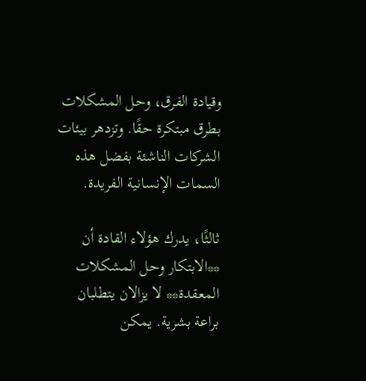وقيادة الفرق، وحل المشكلات بطرق مبتكرة حقًا. وتزدهر بيئات الشركات الناشئة بفضل هذه السمات الإنسانية الفريدة.

ثالثًا، يدرك هؤلاء القادة أن **الابتكار وحل المشكلات المعقدة** لا يزالان يتطلبان براعة بشرية. يمكن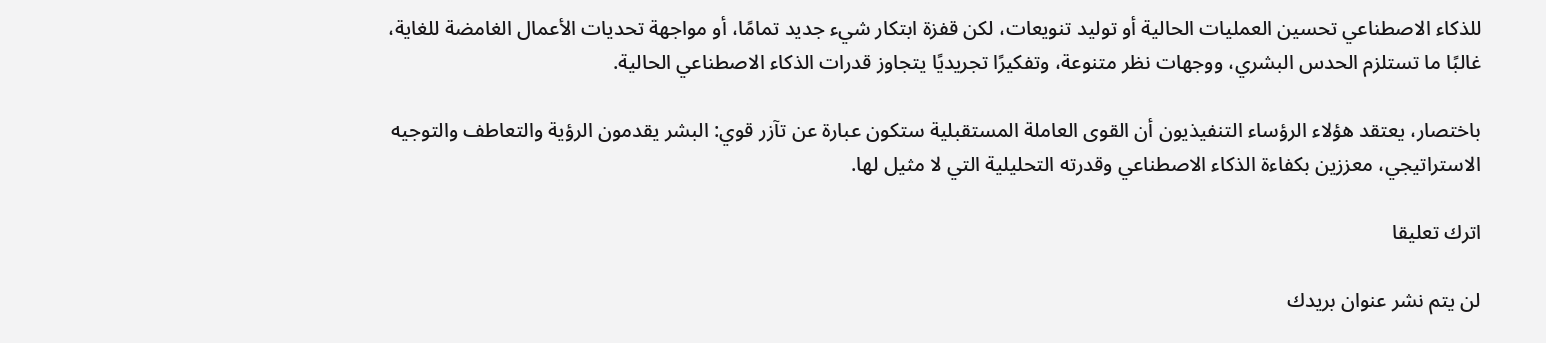للذكاء الاصطناعي تحسين العمليات الحالية أو توليد تنويعات، لكن قفزة ابتكار شيء جديد تمامًا، أو مواجهة تحديات الأعمال الغامضة للغاية، غالبًا ما تستلزم الحدس البشري، ووجهات نظر متنوعة، وتفكيرًا تجريديًا يتجاوز قدرات الذكاء الاصطناعي الحالية.

باختصار، يعتقد هؤلاء الرؤساء التنفيذيون أن القوى العاملة المستقبلية ستكون عبارة عن تآزر قوي: البشر يقدمون الرؤية والتعاطف والتوجيه الاستراتيجي، معززين بكفاءة الذكاء الاصطناعي وقدرته التحليلية التي لا مثيل لها.

اترك تعليقا

لن يتم نشر عنوان بريدك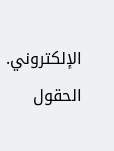الإلكتروني. الحقول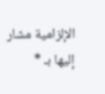الإلزامية مشار إليها بـ *